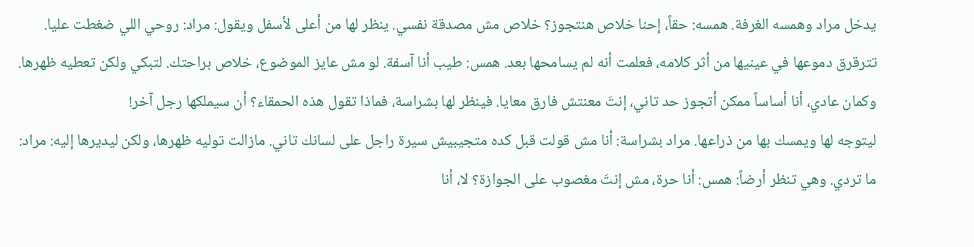يدخل مراد وهمسه الغرفة. همسه: حقاً، إحنا خلاص هنتجوز؟ خلاص مش مصدقة نفسي. ينظر لها من أعلى لأسفل ويقول: مراد: روحي اللي ضغطت عليا. تترقرق دموعها في عينيها من أثر كلامه، فعلمت أنه لم يسامحها بعد. همس: طيب أنا آسفة. لو مش عايز الموضوع، خلاص براحتك. لتبكي ولكن تعطيه ظهرها. وكمان عادي، أنا أساساً ممكن أتجوز حد تاني، إنتَ معنتش فارق معايا. فينظر لها بشراسة، فماذا تقول هذه الحمقاء؟ أن سيملكها رجل آخر!
ليتوجه لها ويمسك بها من ذراعها. مراد بشراسة: أنا مش قولت قبل كده متجيبيش سيرة راجل على لسانك تاني. مازالت توليه ظهرها، ولكن ليديرها إليه: مراد: ما تردي. وهي تنظر أرضاً: همس: أنا حرة، مش إنتَ مغصوب على الجوازة؟ لا، أنا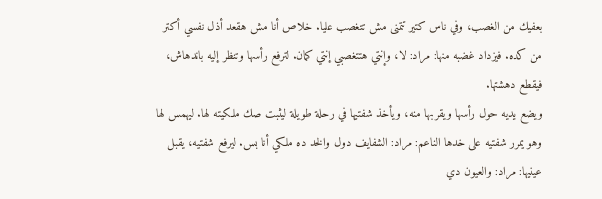بعفيك من الغصب، وفي ناس كتير تتمنى مش تتغصب عليا. خلاص أنا مش هقعد أذل نفسي أكتر من كده. فيزداد غضبه منها: مراد: لا، وإنتي هتتغصبي إنتي كمان. لترفع رأسها وتنظر إليه باندهاش، فيقطع دهشتها.
ويضع يديه حول رأسها ويقربها منه، ويأخذ شفتيها في رحلة طويلة ليثبت صك ملكيته لها. ليهمس لها وهو يمرر شفتيه على خدها الناعم: مراد: الشفايف دول والخد ده ملكي أنا بس. ليرفع شفتيه، يقبل عينيها: مراد: والعيون دي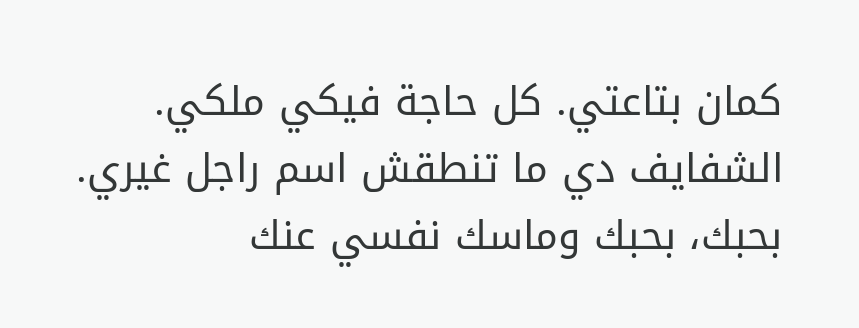كمان بتاعتي. كل حاجة فيكي ملكي. الشفايف دي ما تنطقش اسم راجل غيري. بحبك، بحبك وماسك نفسي عنك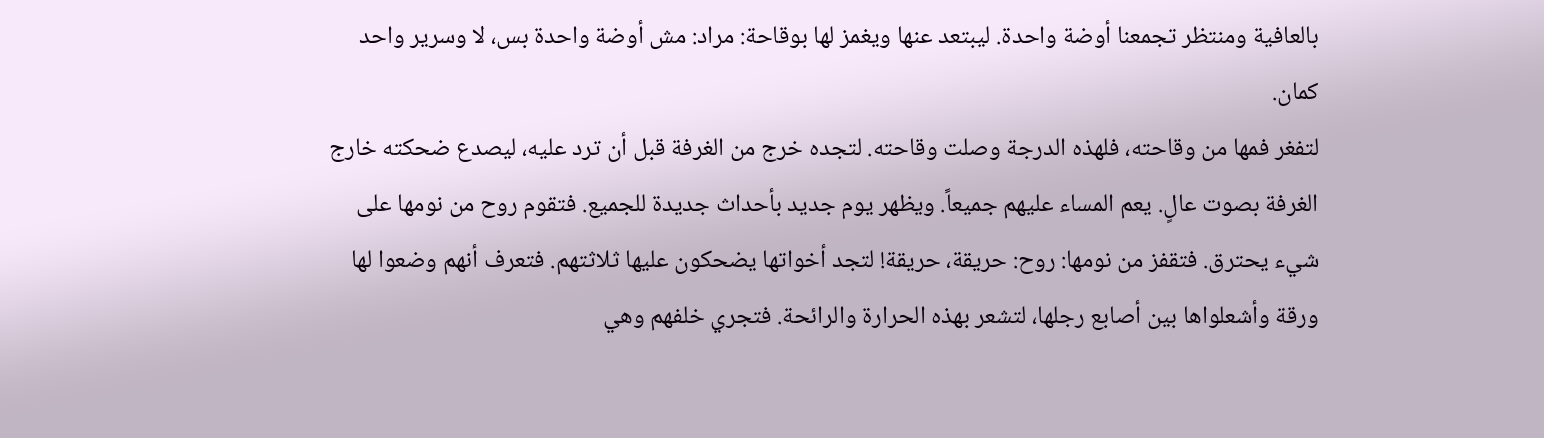بالعافية ومنتظر تجمعنا أوضة واحدة. ليبتعد عنها ويغمز لها بوقاحة: مراد: مش أوضة واحدة بس، لا وسرير واحد كمان.
لتفغر فمها من وقاحته، فلهذه الدرجة وصلت وقاحته. لتجده خرج من الغرفة قبل أن ترد عليه، ليصدع ضحكته خارج الغرفة بصوت عالٍ. يعم المساء عليهم جميعاً. ويظهر يوم جديد بأحداث جديدة للجميع. فتقوم روح من نومها على شيء يحترق. فتقفز من نومها: روح: حريقة، حريقة! لتجد أخواتها يضحكون عليها ثلاثتهم. فتعرف أنهم وضعوا لها ورقة وأشعلواها بين أصابع رجلها، لتشعر بهذه الحرارة والرائحة. فتجري خلفهم وهي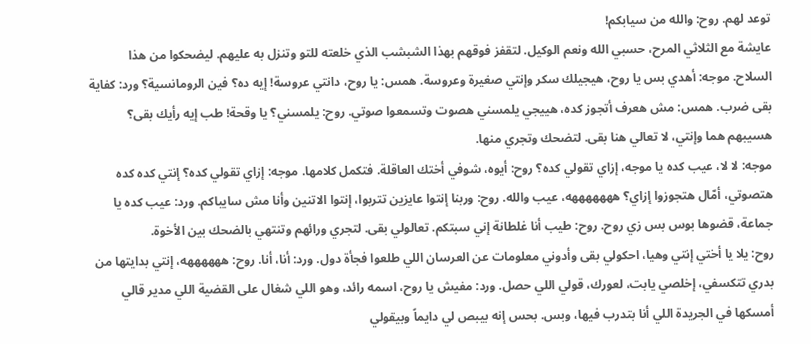توعد لهم. روح: والله من سيابكم!
عايشة مع الثلاثي المرح، حسبي الله ونعم الوكيل. لتقفز فوقهم بهذا الشبشب الذي خلعته للتو وتنزل به عليهم. ليضحكوا من هذا السلاح. موجه: أهدي بس يا روح، هيجيلك سكر وإنتي صغيرة وعروسة. همس: يا روح، دانتي عروسة! إيه ده؟ فين الرومانسية؟ ورد: كفاية بقى ضرب. همس: مش هعرف أتجوز كده، هييجي يلمسني هصوت وتسمعوا صوتي. روح: يلمسني؟ يا وقحة! طب إيه رأيك بقى؟ هسيبهم هما وإنتي، لا تعالي هنا بقى. لتضحك وتجري منها.
موجه: لا لا، عيب كده يا موجه، إزاي تقولي كده؟ روح: أيوه، شوفي أختك العاقلة. فتكمل كلامها. موجه: إزاي تقولي كده؟ إنتي كده كده هتصوتي، أمّال هتجوزوا إزاي؟ هههههههه، عيب والله. روح: وربنا إنتوا عايزين تتربوا، إنتوا الاتنين وأنا مش سايباكم. ورد: عيب كده يا جماعة، قضوها بوس بس زي روح. روح: طيب أنا غلطانة إني سبتكم. تعالولي بقى. لتجري ورائهم وتنتهي بالضحك بين الأخوة.
روح: يلا يا أختي إنتي وهيا، احكولي بقى وأدوني معلومات عن العرسان اللي طلعوا فجأة دول. ورد: أنا، أنا. روح: ههههههه، إنتي بدايتها من بدري تتكسفي، إخلصي يابت، لعورك، قولي اللي حصل. ورد: مفيش يا روح، اسمه رائد، وهو اللي شغال على القضية اللي مدير قالي أمسكها في الجريدة اللي أنا بتدرب فيها، وبس. بحس إنه بيبص لي دايماً وبيقولي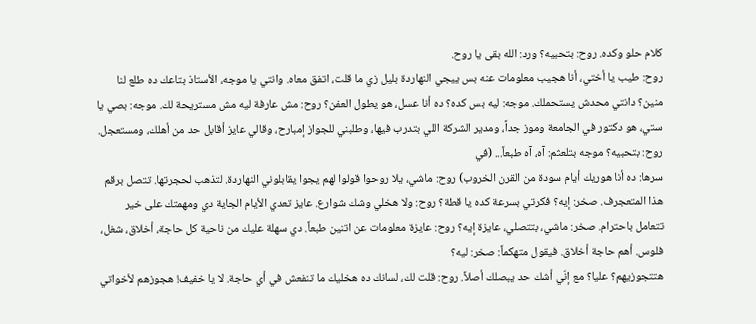كلام حلو وكده. روح: بتحبيه؟ ورد: الله بقى يا روح.
روح: طيب يا أختي، أنا هجيب معلومات عنه بس ييجي النهاردة بليل زي ما قلت، اتفق معاه. وانتي يا موجه، الأستاذ بتاعك ده طلع لنا منين؟ دانتي محدش يستحملك. موجه: ليه بس كده؟ ده أنا عسل، هو يطول العفن؟ روح: مش عارفة ليه مش مستريحة لك. موجه: بصي يا ستي، هو دكتور في الجامعة وموز جداً، ومدير الشركة اللي بتدرب فيها، وطلبني للجواز إمبارح، وقالي عايز أقابل حد من أهلك، ومستعجل. روح: بتحبيه؟ موجه بتلعثم: آه، آه طبعاً... (في
سرها: ده أنا هوريك أيام سودة من القرن الخروب) روح: ماشي، يلا روحوا قولوا لهم يجوا يقابلوني النهاردة. لتذهب لحجرتها. تتصل برقم هذا المتعجرف. صخر: إيه؟ فكرتي بسرعة كده يا قطة؟ روح: ولا هخلي وشك شوارع. عايز تعدي الأيام الجاية دي ومهمتك على خير تتعامل باحترام. صخر: ماشي، بتتصلي، عايزة إيه؟ روح: عايزة معلومات عن اتنين طبعاً. دي سهلة عليك من ناحية كل حاجة، أخلاق، شغل، فلوس. أهم حاجة أخلاق. فيقول متهكماً: صخر: ليه؟
هتتجوزيهم؟ عليا؟ مع إنّي أشك حد يبصلك أصلاً. روح: قلت لك، لسانك ده هخليك ما تنفعش في أي حاجة. لا يا خفيف! هجوزهم لأخواتي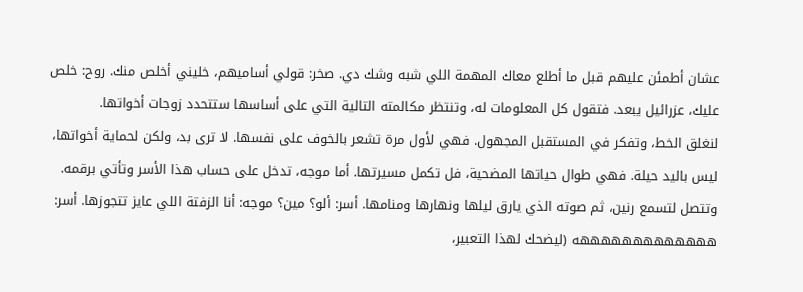عشان أطمئن عليهم قبل ما أطلع معاك المهمة اللي شبه وشك دي. صخر: قولي أساميهم، خليني أخلص منك. روح: خلص عليك، عزرائيل يبعد. فتقول كل المعلومات له، وتنتظر مكالمته التالية التي على أساسها ستتحدد زوجات أخواتها.
لنغلق الخط، وتفكر في المستقبل المجهول. فهي لأول مرة تشعر بالخوف على نفسها. لا ترى بد، ولكن لحماية أخواتها، ليس باليد حيلة. فهي طوال حياتها المضحية، فل تكمل مسيرتها. أما موجه، تدخل على حساب هذا الأسر وتأتي برقمه. وتتصل لتسمع رنين، ثم صوته الذي يارق ليلها ونهارها ومنامها. أسر: ألو؟ مين؟ موجه: أنا الزفتة اللي عايز تتجوزها. أسر: هههههههههههههه (ليضحك لهذا التعبير،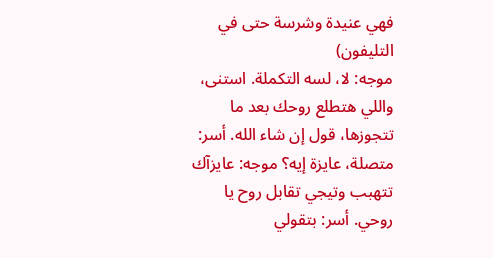فهي عنيدة وشرسة حتى في التليفون)
موجه: لا، لسه التكملة. استنى، واللي هتطلع روحك بعد ما تتجوزها، قول إن شاء الله. أسر: متصلة، عايزة إيه؟ موجه: عايزآك تتهبب وتيجي تقابل روح يا روحي. أسر: بتقولي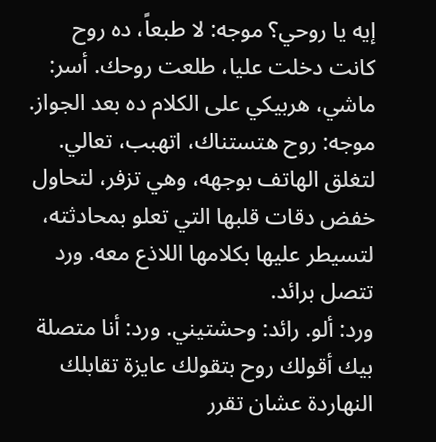إيه يا روحي؟ موجه: لا طبعاً، ده روح كانت دخلت عليا، طلعت روحك. أسر: ماشي، هربيكي على الكلام ده بعد الجواز. موجه: روح هتستناك، اتهبب، تعالي. لتغلق الهاتف بوجهه، وهي تزفر، لتحاول خفض دقات قلبها التي تعلو بمحادثته، لتسيطر عليها بكلامها اللاذع معه. ورد تتصل برائد.
ورد: ألو. رائد: وحشتيني. ورد: أنا متصلة بيك أقولك روح بتقولك عايزة تقابلك النهاردة عشان تقرر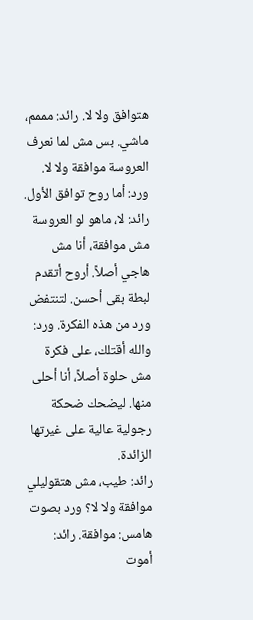هتوافق ولا لا. رائد: مممم، ماشي. بس مش لما نعرف العروسة موافقة ولا لا. ورد: أما روح توافق الأول. رائد: لا، ماهو لو العروسة مش موافقة، أنا مش هاجي أصلاً. أروح أتقدم لبطة بقى أحسن. لتنتفض ورد من هذه الفكرة. ورد: والله أقتلك، على فكرة مش حلوة أصلاً، أنا أحلى منها. ليضحك ضحكة رجولية عالية على غيرتها الزائدة.
رائد: طيب، مش هتقوليلي موافقة ولا لا؟ ورد بصوت هامس: موافقة. رائد: أموت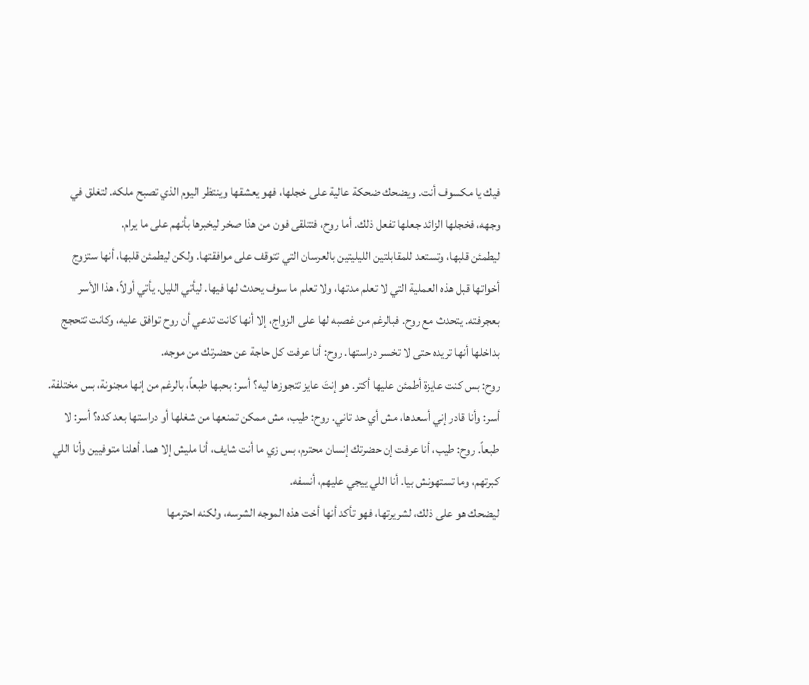فيك يا مكسوف أنت. ويضحك ضحكة عالية على خجلها، فهو يعشقها وينتظر اليوم الذي تصبح ملكه. لتغلق في وجهه، فخجلها الزائد جعلها تفعل ذلك. أما روح، فتتلقى فون من هذا صخر ليخبرها بأنهم على ما يرام.
ليطمئن قلبها، وتستعد للمقابلتين الليليتين بالعرسان التي تتوقف على موافقتها. ولكن ليطمئن قلبها، أنها ستزوج أخواتها قبل هذه العملية التي لا تعلم مدتها، ولا تعلم ما سوف يحدث لها فيها. ليأتي الليل. يأتي أولاً، هذا الأسر بعجرفته. يتحدث مع روح. فبالرغم من غصبه لها على الزواج، إلا أنها كانت تدعي أن روح توافق عليه، وكانت تتحجج بداخلها أنها تريده حتى لا تخسر دراستها. روح: أنا عرفت كل حاجة عن حضرتك من موجه.
روح: بس كنت عايزة أطمئن عليها أكتر. هو إنتَ عايز تتجوزها ليه؟ أسر: بحبها طبعاً، بالرغم من إنها مجنونة، بس مختلفة. أسر: وأنا قادر إني أسعدها، مش أي حد تاني. روح: طيب، مش ممكن تمنعها من شغلها أو دراستها بعد كده؟ أسر: لا طبعاً. روح: طيب، أنا عرفت إن حضرتك إنسان محترم، بس زي ما أنت شايف، أنا مليش إلا هما. أهلنا متوفيين وأنا اللي كبرتهم، وما تستهونش بيا. أنا اللي ييجي عليهم، أنسفه.
ليضحك هو على ذلك، لشريرتها، فهو تأكد أنها أخت هذه الموجه الشرسه، ولكنه احترمها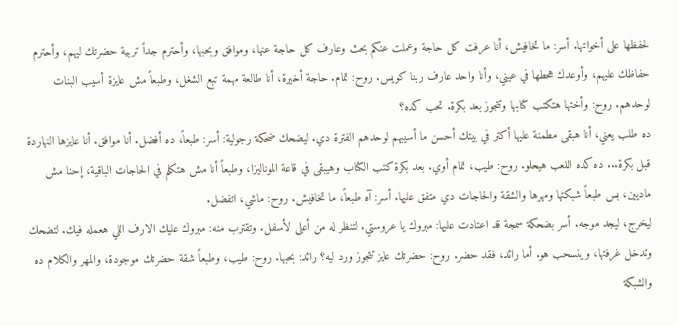لحفظها على أخواتها. أسر: ما تخافيش، أنا عرفت كل حاجة وعملت عنكم بحث وعارف كل حاجة عنها، وموافق وبحبها، وأحترم جداً تربية حضرتك ليهم، وأحترم حفاظك عليهم، وأوعدك هحطها في عيني، وأنا واحد عارف ربنا كويس. روح: تمام. حاجة أخيرة، أنا طالعة مهمة تبع الشغل، وطبعاً مش عايزة أسيب البنات لوحدهم. روح: وأختها هتكتب كتابها وتتجوز بعد بكرة. تحب كده؟
ده طلب يعني، أنا هبقى مطمنة عليها أكتر في بيتك أحسن ما أسيبهم لوحدهم الفترة دي. ليضحك ضحكة رجولية: أسر: طبعاً، ده أفضل. أنا موافق. أنا عايزها النهاردة قبل بكرة... ده كده اللعب هيحلو. روح: طيب، تمام أوي. بعد بكرة كتب الكتاب وهيبقى في قاعة الموناليزا، وطبعاً أنا مش هتكلم في الحاجات الباقية، إحنا مش ماديين، بس طبعاً شبكتها ومهرها والشقة والحاجات دي متفق عليها. أسر: آه طبعاً، ما تخافيش. روح: ماشي، اتفضل.
ليخرج، ليجد موجه. أسر بضحكة سمجة قد اعتادت عليها: مبروك يا عروستي. لتنظر له من أعلى لأسفل. وتقترب منه: مبروك عليك الارف اللي هعمله فيك. لتضحك وتدخل غرفتها، وينسحب هو. أما رائد، فقد حضر. روح: حضرتك عايز تتجوز ورد ليه؟ رائد: بحبها. روح: طيب، وطبعاً شقة حضرتك موجودة، والمهر والكلام ده والشبكة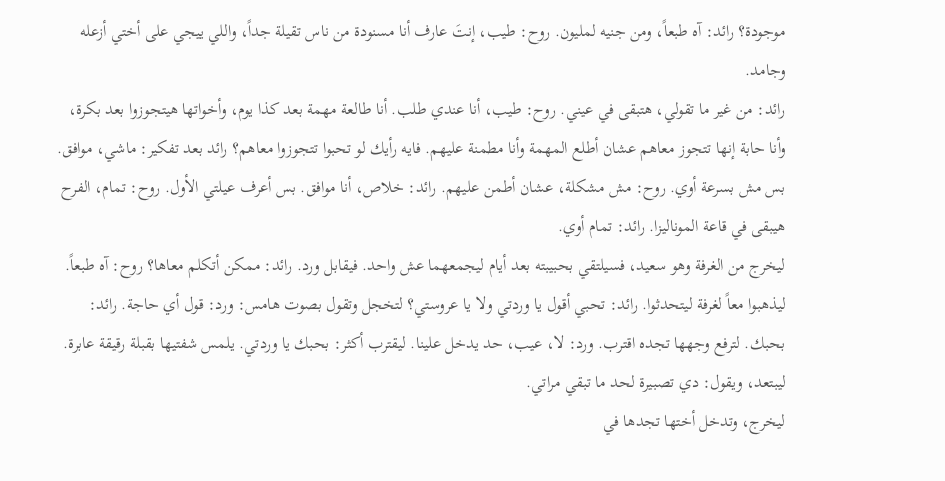موجودة؟ رائد: آه طبعاً، ومن جنيه لمليون. روح: طيب، إنتَ عارف أنا مسنودة من ناس تقيلة جداً، واللي ييجي على أختي أزعله وجامد.
رائد: من غير ما تقولي، هتبقى في عيني. روح: طيب، أنا عندي طلب. أنا طالعة مهمة بعد كذا يوم، وأخواتها هيتجوزوا بعد بكرة، وأنا حابة إنها تتجوز معاهم عشان أطلع المهمة وأنا مطمنة عليهم. فايه رأيك لو تحبوا تتجوزوا معاهم؟ رائد بعد تفكير: ماشي، موافق. بس مش بسرعة أوي. روح: مش مشكلة، عشان أطمن عليهم. رائد: خلاص، أنا موافق. بس أعرف عيلتي الأول. روح: تمام، الفرح هيبقى في قاعة الموناليزا. رائد: تمام أوي.
ليخرج من الغرفة وهو سعيد، فسيلتقي بحبيبته بعد أيام ليجمعهما عش واحد. فيقابل ورد. رائد: ممكن أتكلم معاها؟ روح: آه طبعاً. ليذهبوا معاً لغرفة ليتحدثوا. رائد: تحبي أقول يا وردتي ولا يا عروستي؟ لتخجل وتقول بصوت هامس: ورد: قول أي حاجة. رائد: بحبك. لترفع وجهها تجده اقترب. ورد: لا، عيب، حد يدخل علينا. ليقترب أكثر: بحبك يا وردتي. يلمس شفتيها بقبلة رقيقة عابرة. ليبتعد، ويقول: دي تصبيرة لحد ما تبقي مراتي.
ليخرج، وتدخل أختها تجدها في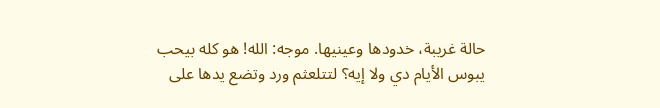حالة غريبة، خدودها وعينيها. موجه: الله! هو كله بيحب يبوس الأيام دي ولا إيه؟ لتتلعثم ورد وتضع يدها على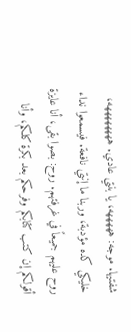شفتيها. موجه: هههههه، يا بنتي عادي. ههههههههه، خليكي كده مؤدبة، وربنا ما إنتي نافعة. فيسمعوا نداء روح عليهم جميعاً في غرفتهم. روح: بصوا بقى، أنا عايزة أقولكم إن كتب كتابكم وفرحكم بعد بكرة كلكم، وأنا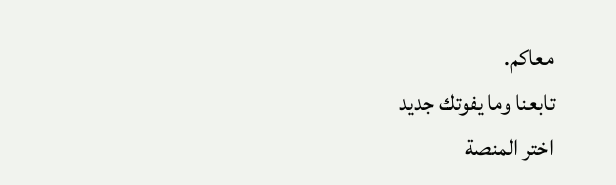معاكم.
تابعنا وما يفوتك جديد
اختر المنصة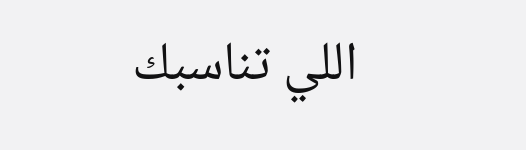اللي تناسبك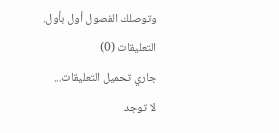وتوصلك الفصول أول بأول.
التعليقات (0)
جاري تحميل التعليقات...
لا توجد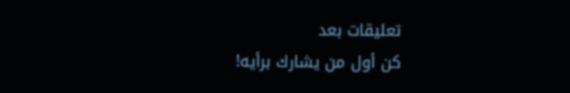تعليقات بعد
كن أول من يشارك برأيه!